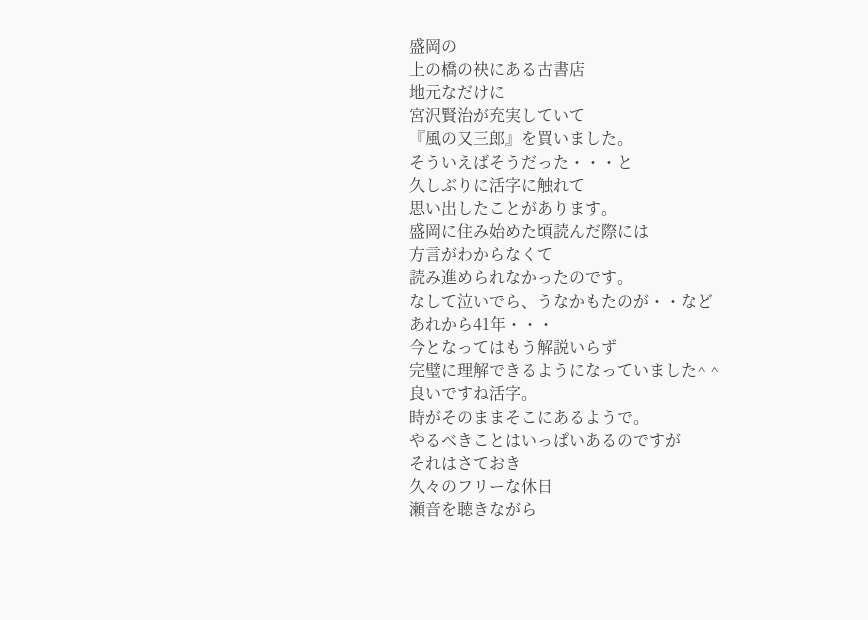盛岡の
上の橋の袂にある古書店
地元なだけに
宮沢賢治が充実していて
『風の又三郎』を買いました。
そういえばそうだった・・・と
久しぶりに活字に触れて
思い出したことがあります。
盛岡に住み始めた頃読んだ際には
方言がわからなくて
読み進められなかったのです。
なして泣いでら、うなかもたのが・・など
あれから41年・・・
今となってはもう解説いらず
完璧に理解できるようになっていました^ ^
良いですね活字。
時がそのままそこにあるようで。
やるべきことはいっぱいあるのですが
それはさておき
久々のフリーな休日
瀬音を聴きながら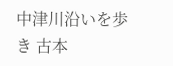中津川沿いを歩き 古本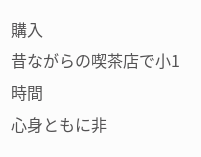購入
昔ながらの喫茶店で小1時間
心身ともに非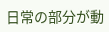日常の部分が動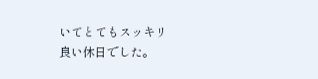いてとてもスッキリ
良い休日でした。